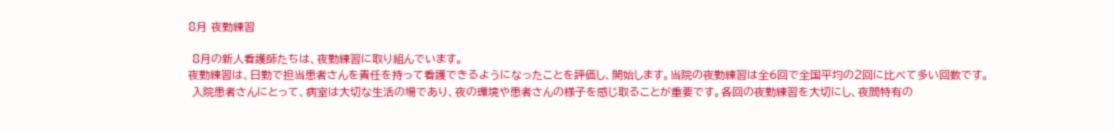8月 夜勤練習

 8月の新人看護師たちは、夜勤練習に取り組んでいます。
夜勤練習は、日勤で担当患者さんを責任を持って看護できるようになったことを評価し、開始します。当院の夜勤練習は全6回で全国平均の2回に比べて多い回数です。
 入院患者さんにとって、病室は大切な生活の場であり、夜の環境や患者さんの様子を感じ取ることが重要です。各回の夜勤練習を大切にし、夜間特有の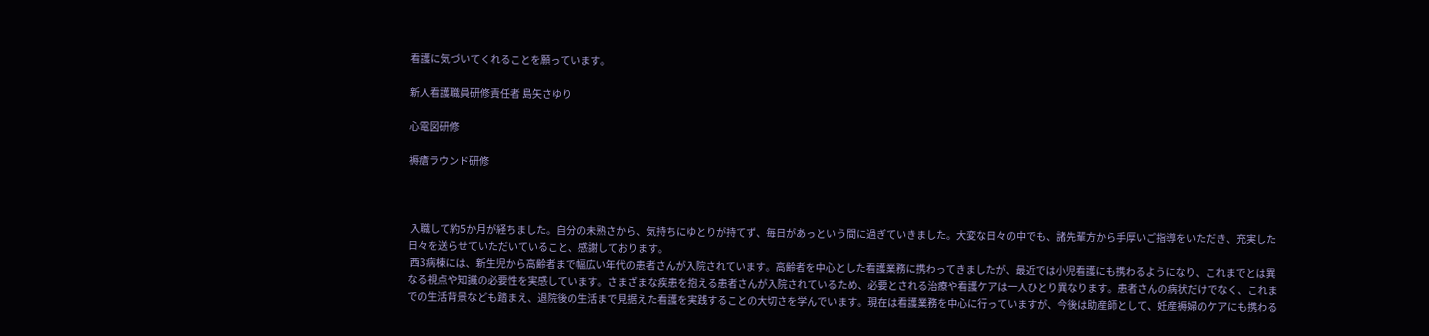看護に気づいてくれることを願っています。

新人看護職員研修責任者 島矢さゆり

心電図研修

褥瘡ラウンド研修



 入職して約5か月が経ちました。自分の未熟さから、気持ちにゆとりが持てず、毎日があっという間に過ぎていきました。大変な日々の中でも、諸先輩方から手厚いご指導をいただき、充実した日々を送らせていただいていること、感謝しております。
 西3病棟には、新生児から高齢者まで幅広い年代の患者さんが入院されています。高齢者を中心とした看護業務に携わってきましたが、最近では小児看護にも携わるようになり、これまでとは異なる視点や知識の必要性を実感しています。さまざまな疾患を抱える患者さんが入院されているため、必要とされる治療や看護ケアは一人ひとり異なります。患者さんの病状だけでなく、これまでの生活背景なども踏まえ、退院後の生活まで見据えた看護を実践することの大切さを学んでいます。現在は看護業務を中心に行っていますが、今後は助産師として、妊産褥婦のケアにも携わる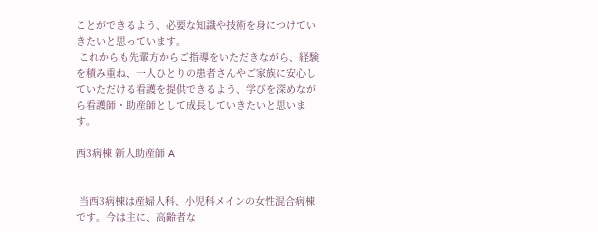ことができるよう、必要な知識や技術を身につけていきたいと思っています。
 これからも先輩方からご指導をいただきながら、経験を積み重ね、一人ひとりの患者さんやご家族に安心していただける看護を提供できるよう、学びを深めながら看護師・助産師として成長していきたいと思います。

西3病棟 新人助産師 A


 当西3病棟は産婦人科、小児科メインの女性混合病棟です。今は主に、高齢者な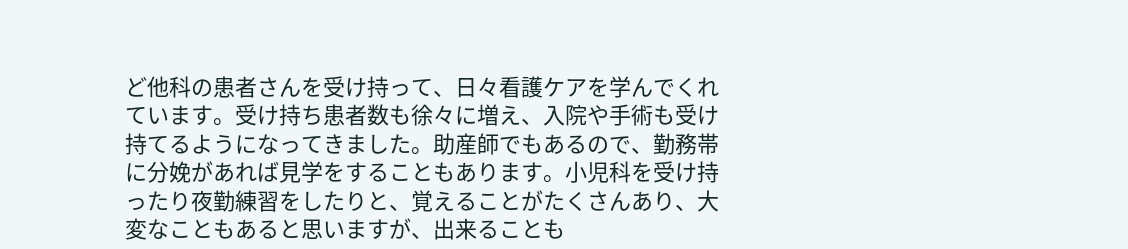ど他科の患者さんを受け持って、日々看護ケアを学んでくれています。受け持ち患者数も徐々に増え、入院や手術も受け持てるようになってきました。助産師でもあるので、勤務帯に分娩があれば見学をすることもあります。小児科を受け持ったり夜勤練習をしたりと、覚えることがたくさんあり、大変なこともあると思いますが、出来ることも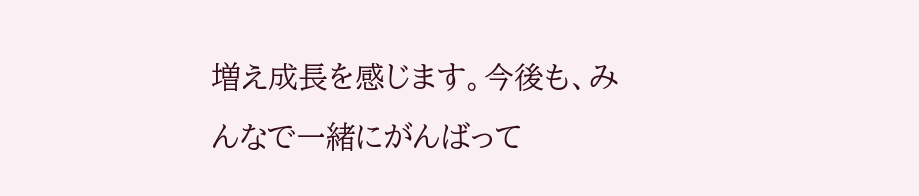増え成長を感じます。今後も、みんなで一緒にがんばって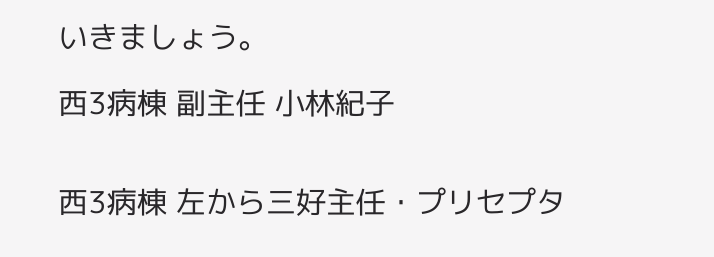いきましょう。

西3病棟 副主任 小林紀子


西3病棟 左から三好主任・プリセプタ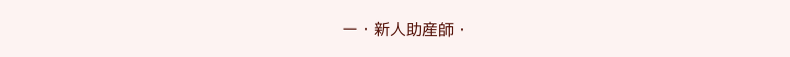ー・新人助産師・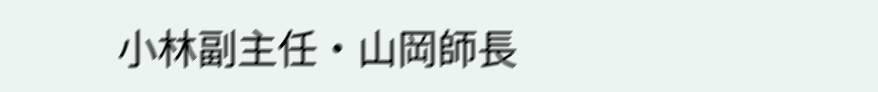小林副主任・山岡師長